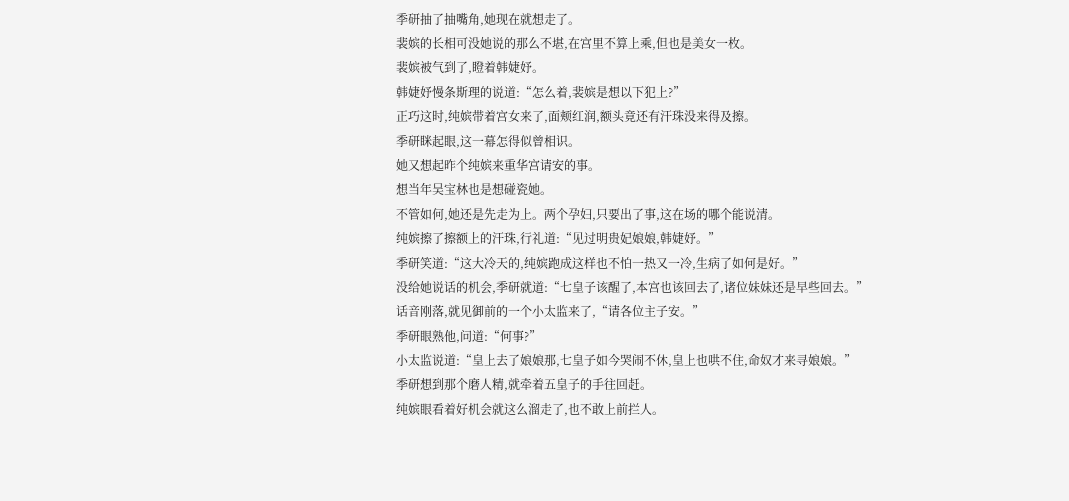季研抽了抽嘴角,她现在就想走了。
裴嫔的长相可没她说的那么不堪,在宫里不算上乘,但也是美女一枚。
裴嫔被气到了,瞪着韩婕妤。
韩婕妤慢条斯理的说道:“怎么着,裴嫔是想以下犯上?”
正巧这时,纯嫔带着宫女来了,面颊红润,额头竟还有汗珠没来得及擦。
季研眯起眼,这一幕怎得似曾相识。
她又想起昨个纯嫔来重华宫请安的事。
想当年吴宝林也是想碰瓷她。
不管如何,她还是先走为上。两个孕妇,只要出了事,这在场的哪个能说清。
纯嫔擦了擦额上的汗珠,行礼道:“见过明贵妃娘娘,韩婕妤。”
季研笑道:“这大冷天的,纯嫔跑成这样也不怕一热又一冷,生病了如何是好。”
没给她说话的机会,季研就道:“七皇子该醒了,本宫也该回去了,诸位妹妹还是早些回去。”
话音刚落,就见御前的一个小太监来了,“请各位主子安。”
季研眼熟他,问道:“何事?”
小太监说道:“皇上去了娘娘那,七皇子如今哭闹不休,皇上也哄不住,命奴才来寻娘娘。”
季研想到那个磨人精,就牵着五皇子的手往回赶。
纯嫔眼看着好机会就这么溜走了,也不敢上前拦人。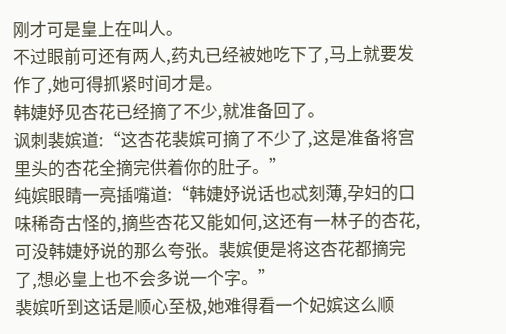刚才可是皇上在叫人。
不过眼前可还有两人,药丸已经被她吃下了,马上就要发作了,她可得抓紧时间才是。
韩婕妤见杏花已经摘了不少,就准备回了。
讽刺裴嫔道:“这杏花裴嫔可摘了不少了,这是准备将宫里头的杏花全摘完供着你的肚子。”
纯嫔眼睛一亮插嘴道:“韩婕妤说话也忒刻薄,孕妇的口味稀奇古怪的,摘些杏花又能如何,这还有一林子的杏花,可没韩婕妤说的那么夸张。裴嫔便是将这杏花都摘完了,想必皇上也不会多说一个字。”
裴嫔听到这话是顺心至极,她难得看一个妃嫔这么顺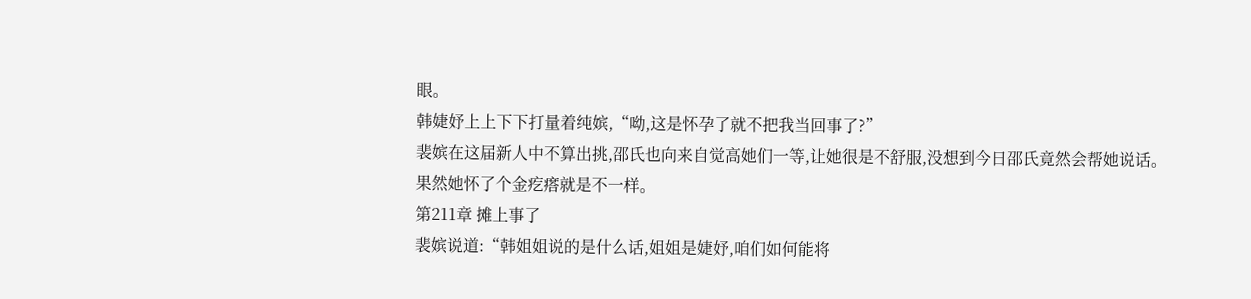眼。
韩婕妤上上下下打量着纯嫔,“呦,这是怀孕了就不把我当回事了?”
裴嫔在这届新人中不算出挑,邵氏也向来自觉高她们一等,让她很是不舒服,没想到今日邵氏竟然会帮她说话。
果然她怀了个金疙瘩就是不一样。
第211章 摊上事了
裴嫔说道:“韩姐姐说的是什么话,姐姐是婕妤,咱们如何能将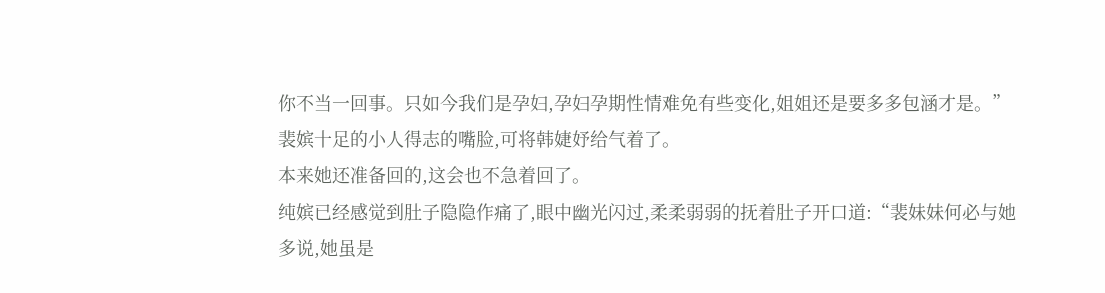你不当一回事。只如今我们是孕妇,孕妇孕期性情难免有些变化,姐姐还是要多多包涵才是。”
裴嫔十足的小人得志的嘴脸,可将韩婕妤给气着了。
本来她还准备回的,这会也不急着回了。
纯嫔已经感觉到肚子隐隐作痛了,眼中幽光闪过,柔柔弱弱的抚着肚子开口道:“裴妹妹何必与她多说,她虽是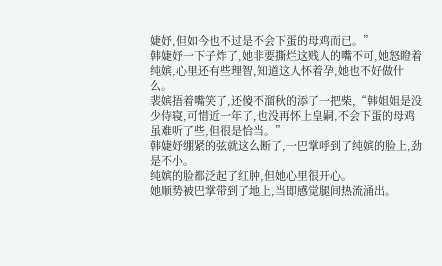婕妤,但如今也不过是不会下蛋的母鸡而已。”
韩婕妤一下子炸了,她非要撕烂这贱人的嘴不可,她怒瞪着纯嫔,心里还有些理智,知道这人怀着孕,她也不好做什么。
裴嫔捂着嘴笑了,还傻不溜秋的添了一把柴,“韩姐姐是没少侍寝,可惜近一年了,也没再怀上皇嗣,不会下蛋的母鸡虽难听了些,但很是恰当。”
韩婕妤绷紧的弦就这么断了,一巴掌呼到了纯嫔的脸上,劲是不小。
纯嫔的脸都泛起了红肿,但她心里很开心。
她顺势被巴掌带到了地上,当即感觉腿间热流涌出。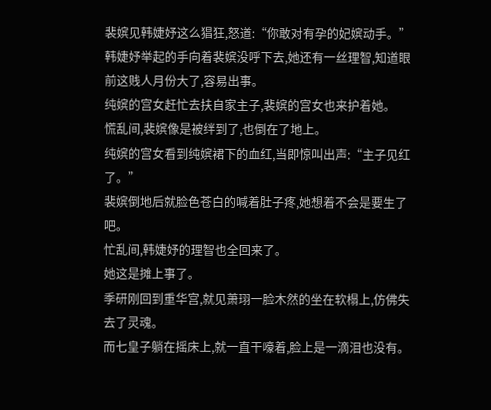裴嫔见韩婕妤这么猖狂,怒道:“你敢对有孕的妃嫔动手。”
韩婕妤举起的手向着裴嫔没呼下去,她还有一丝理智,知道眼前这贱人月份大了,容易出事。
纯嫔的宫女赶忙去扶自家主子,裴嫔的宫女也来护着她。
慌乱间,裴嫔像是被绊到了,也倒在了地上。
纯嫔的宫女看到纯嫔裙下的血红,当即惊叫出声:“主子见红了。”
裴嫔倒地后就脸色苍白的喊着肚子疼,她想着不会是要生了吧。
忙乱间,韩婕妤的理智也全回来了。
她这是摊上事了。
季研刚回到重华宫,就见萧珝一脸木然的坐在软榻上,仿佛失去了灵魂。
而七皇子躺在摇床上,就一直干嚎着,脸上是一滴泪也没有。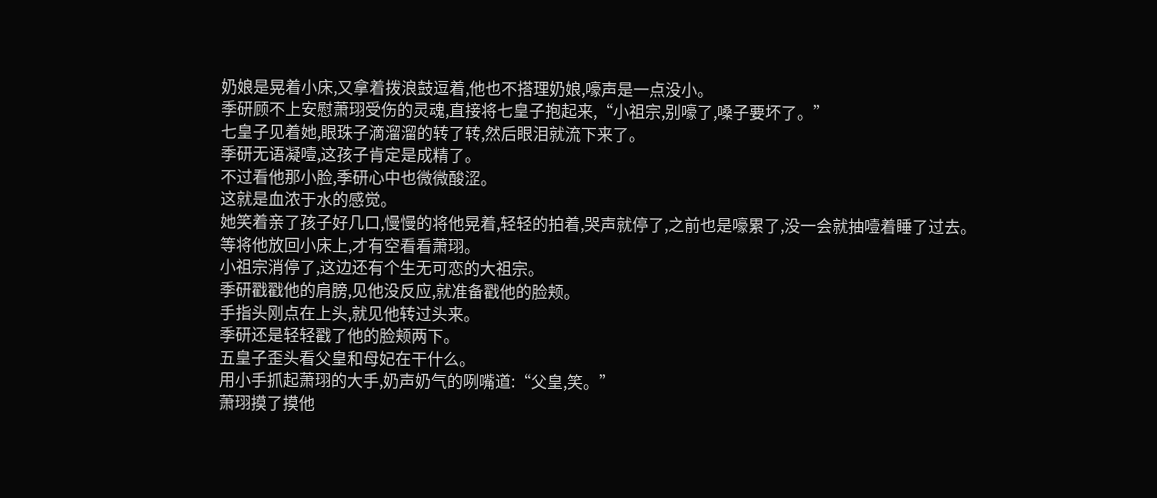奶娘是晃着小床,又拿着拨浪鼓逗着,他也不搭理奶娘,嚎声是一点没小。
季研顾不上安慰萧珝受伤的灵魂,直接将七皇子抱起来,“小祖宗,别嚎了,嗓子要坏了。”
七皇子见着她,眼珠子滴溜溜的转了转,然后眼泪就流下来了。
季研无语凝噎,这孩子肯定是成精了。
不过看他那小脸,季研心中也微微酸涩。
这就是血浓于水的感觉。
她笑着亲了孩子好几口,慢慢的将他晃着,轻轻的拍着,哭声就停了,之前也是嚎累了,没一会就抽噎着睡了过去。
等将他放回小床上,才有空看看萧珝。
小祖宗消停了,这边还有个生无可恋的大祖宗。
季研戳戳他的肩膀,见他没反应,就准备戳他的脸颊。
手指头刚点在上头,就见他转过头来。
季研还是轻轻戳了他的脸颊两下。
五皇子歪头看父皇和母妃在干什么。
用小手抓起萧珝的大手,奶声奶气的咧嘴道:“父皇,笑。”
萧珝摸了摸他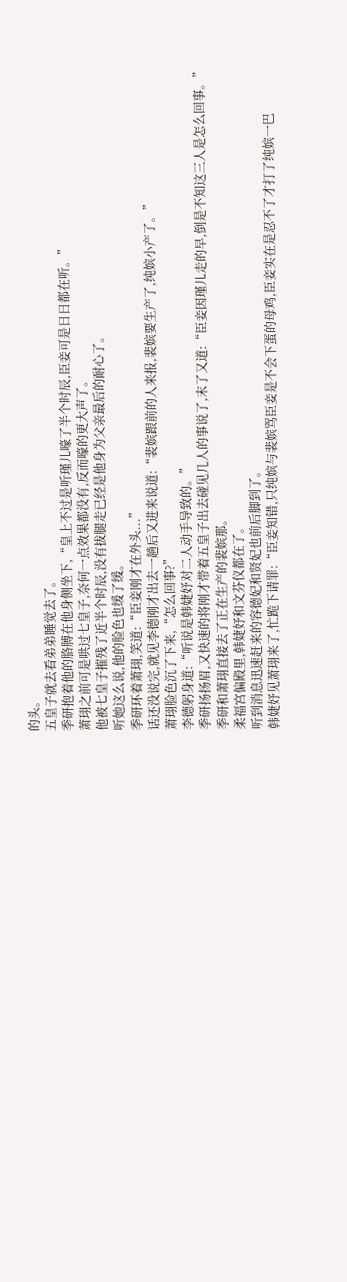的头。
五皇子就去看弟弟睡觉去了。
季研抱着他的胳膊在他身侧坐下,“皇上不过是听瑾儿嚎了半个时辰,臣妾可是日日都在听。”
萧珝之前可是哄过七皇子,奈何一点效果都没有,反而嚎的更大声了。
他被七皇子摧残了近半个时辰,没有拔腿走已经是他身为父亲最后的耐心了。
听她这么说,他的脸色也缓了缓。
季研环着萧珝,笑道:“臣妾刚才在外头...”
话还没说完,就见李德刚才出去一趟后又进来说道:“裴嫔跟前的人来报,裴嫔要生产了,纯嫔小产了。”
萧珝脸色沉了下来,“怎么回事?”
李德躬身道:“听说是韩婕妤对二人动手导致的。”
季研扬扬眉,又快速的将刚才带着五皇子出去碰见几人的事说了,末了又道:“臣妾因瑾儿走的早,倒是不知这三人是怎么回事。”
季研和萧珝直接去了正在生产的裴嫔那。
柔福宫偏殿里,韩婕妤和文芬仪都在了。
听到消息迅速赶来的容德妃和贤妃也前后脚到了。
韩婕妤见萧珝来了,忙跪下请罪:“臣妾知错,只纯嫔与裴嫔骂臣妾是不会下蛋的母鸡,臣妾实在是忍不了才打了纯嫔一巴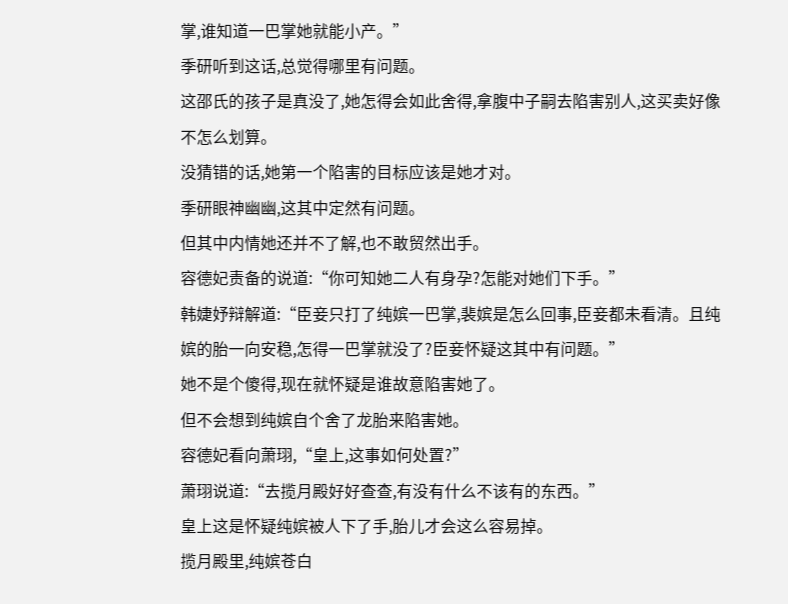掌,谁知道一巴掌她就能小产。”
季研听到这话,总觉得哪里有问题。
这邵氏的孩子是真没了,她怎得会如此舍得,拿腹中子嗣去陷害别人,这买卖好像不怎么划算。
没猜错的话,她第一个陷害的目标应该是她才对。
季研眼神幽幽,这其中定然有问题。
但其中内情她还并不了解,也不敢贸然出手。
容德妃责备的说道:“你可知她二人有身孕?怎能对她们下手。”
韩婕妤辩解道:“臣妾只打了纯嫔一巴掌,裴嫔是怎么回事,臣妾都未看清。且纯嫔的胎一向安稳,怎得一巴掌就没了?臣妾怀疑这其中有问题。”
她不是个傻得,现在就怀疑是谁故意陷害她了。
但不会想到纯嫔自个舍了龙胎来陷害她。
容德妃看向萧珝,“皇上,这事如何处置?”
萧珝说道:“去揽月殿好好查查,有没有什么不该有的东西。”
皇上这是怀疑纯嫔被人下了手,胎儿才会这么容易掉。
揽月殿里,纯嫔苍白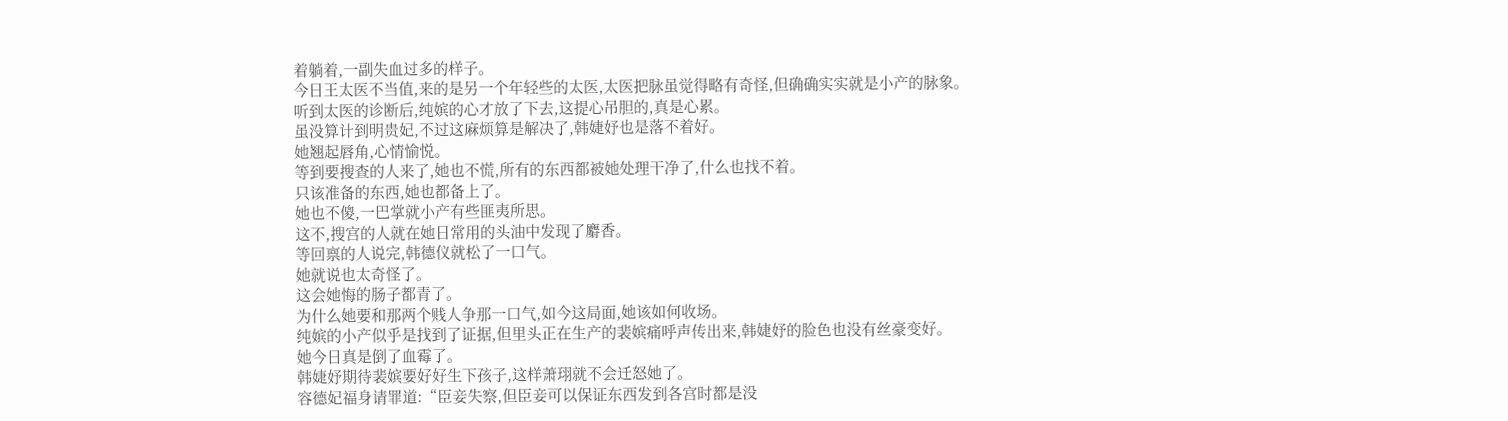着躺着,一副失血过多的样子。
今日王太医不当值,来的是另一个年轻些的太医,太医把脉虽觉得略有奇怪,但确确实实就是小产的脉象。
听到太医的诊断后,纯嫔的心才放了下去,这提心吊胆的,真是心累。
虽没算计到明贵妃,不过这麻烦算是解决了,韩婕妤也是落不着好。
她翘起唇角,心情愉悦。
等到要搜查的人来了,她也不慌,所有的东西都被她处理干净了,什么也找不着。
只该准备的东西,她也都备上了。
她也不傻,一巴掌就小产有些匪夷所思。
这不,搜宫的人就在她日常用的头油中发现了麝香。
等回禀的人说完,韩德仪就松了一口气。
她就说也太奇怪了。
这会她悔的肠子都青了。
为什么她要和那两个贱人争那一口气,如今这局面,她该如何收场。
纯嫔的小产似乎是找到了证据,但里头正在生产的裴嫔痛呼声传出来,韩婕妤的脸色也没有丝豪变好。
她今日真是倒了血霉了。
韩婕妤期待裴嫔要好好生下孩子,这样萧珝就不会迁怒她了。
容德妃福身请罪道:“臣妾失察,但臣妾可以保证东西发到各宫时都是没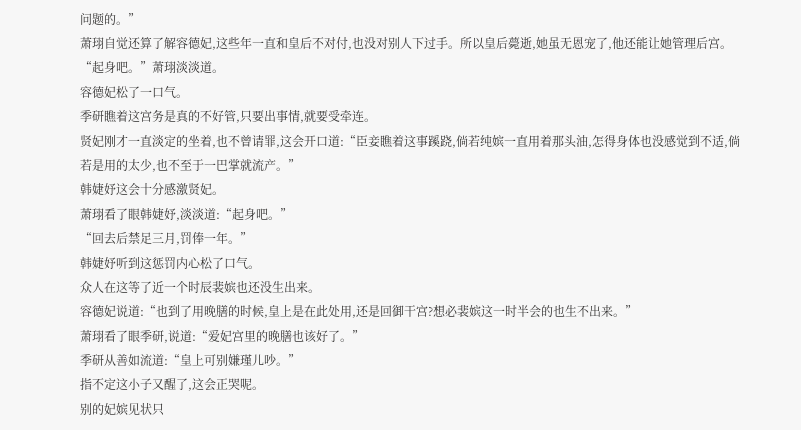问题的。”
萧珝自觉还算了解容德妃,这些年一直和皇后不对付,也没对别人下过手。所以皇后薨逝,她虽无恩宠了,他还能让她管理后宫。
“起身吧。”萧珝淡淡道。
容德妃松了一口气。
季研瞧着这宫务是真的不好管,只要出事情,就要受牵连。
贤妃刚才一直淡定的坐着,也不曾请罪,这会开口道:“臣妾瞧着这事蹊跷,倘若纯嫔一直用着那头油,怎得身体也没感觉到不适,倘若是用的太少,也不至于一巴掌就流产。”
韩婕妤这会十分感激贤妃。
萧珝看了眼韩婕妤,淡淡道:“起身吧。”
“回去后禁足三月,罚俸一年。”
韩婕妤听到这惩罚内心松了口气。
众人在这等了近一个时辰裴嫔也还没生出来。
容德妃说道:“也到了用晚膳的时候,皇上是在此处用,还是回御干宫?想必裴嫔这一时半会的也生不出来。”
萧珝看了眼季研,说道:“爱妃宫里的晚膳也该好了。”
季研从善如流道:“皇上可别嫌瑾儿吵。”
指不定这小子又醒了,这会正哭呢。
别的妃嫔见状只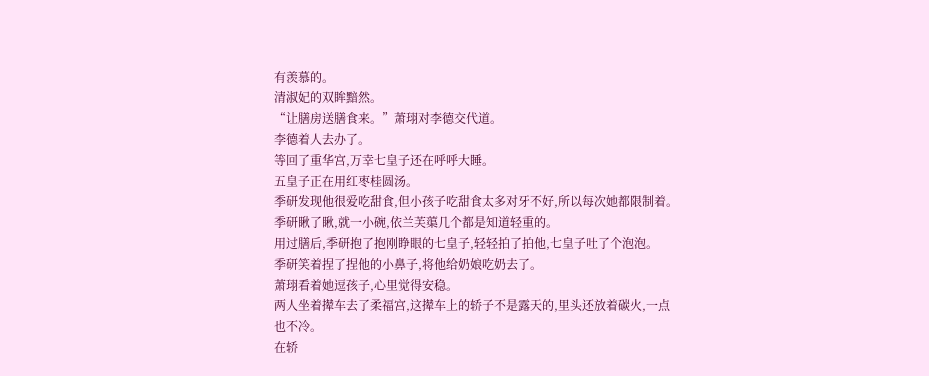有羡慕的。
清淑妃的双眸黯然。
“让膳房送膳食来。”萧珝对李德交代道。
李德着人去办了。
等回了重华宫,万幸七皇子还在呼呼大睡。
五皇子正在用红枣桂圆汤。
季研发现他很爱吃甜食,但小孩子吃甜食太多对牙不好,所以每次她都限制着。
季研瞅了瞅,就一小碗,依兰芙蕖几个都是知道轻重的。
用过膳后,季研抱了抱刚睁眼的七皇子,轻轻拍了拍他,七皇子吐了个泡泡。
季研笑着捏了捏他的小鼻子,将他给奶娘吃奶去了。
萧珝看着她逗孩子,心里觉得安稳。
两人坐着撵车去了柔福宫,这撵车上的轿子不是露天的,里头还放着碳火,一点也不冷。
在轿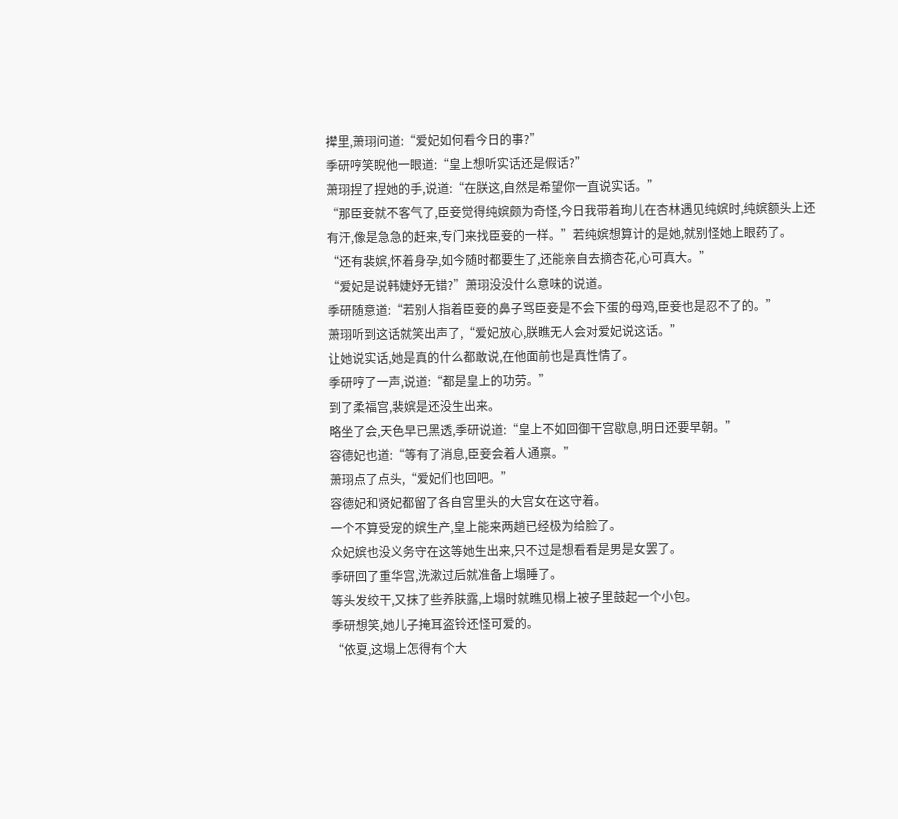撵里,萧珝问道:“爱妃如何看今日的事?”
季研哼笑睨他一眼道:“皇上想听实话还是假话?”
萧珝捏了捏她的手,说道:“在朕这,自然是希望你一直说实话。”
“那臣妾就不客气了,臣妾觉得纯嫔颇为奇怪,今日我带着珣儿在杏林遇见纯嫔时,纯嫔额头上还有汗,像是急急的赶来,专门来找臣妾的一样。”若纯嫔想算计的是她,就别怪她上眼药了。
“还有裴嫔,怀着身孕,如今随时都要生了,还能亲自去摘杏花,心可真大。”
“爱妃是说韩婕妤无错?”萧珝没没什么意味的说道。
季研随意道:“若别人指着臣妾的鼻子骂臣妾是不会下蛋的母鸡,臣妾也是忍不了的。”
萧珝听到这话就笑出声了,“爱妃放心,朕瞧无人会对爱妃说这话。”
让她说实话,她是真的什么都敢说,在他面前也是真性情了。
季研哼了一声,说道:“都是皇上的功劳。”
到了柔福宫,裴嫔是还没生出来。
略坐了会,天色早已黑透,季研说道:“皇上不如回御干宫歇息,明日还要早朝。”
容德妃也道:“等有了消息,臣妾会着人通禀。”
萧珝点了点头,“爱妃们也回吧。”
容德妃和贤妃都留了各自宫里头的大宫女在这守着。
一个不算受宠的嫔生产,皇上能来两趟已经极为给脸了。
众妃嫔也没义务守在这等她生出来,只不过是想看看是男是女罢了。
季研回了重华宫,洗漱过后就准备上塌睡了。
等头发绞干,又抹了些养肤露,上塌时就瞧见榻上被子里鼓起一个小包。
季研想笑,她儿子掩耳盗铃还怪可爱的。
“依夏,这塌上怎得有个大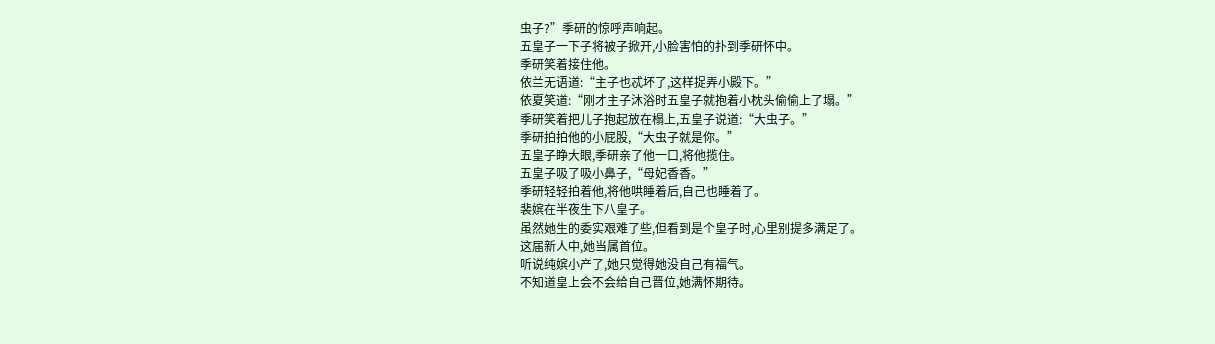虫子?”季研的惊呼声响起。
五皇子一下子将被子掀开,小脸害怕的扑到季研怀中。
季研笑着接住他。
依兰无语道:“主子也忒坏了,这样捉弄小殿下。”
依夏笑道:“刚才主子沐浴时五皇子就抱着小枕头偷偷上了塌。”
季研笑着把儿子抱起放在榻上,五皇子说道:“大虫子。”
季研拍拍他的小屁股,“大虫子就是你。”
五皇子睁大眼,季研亲了他一口,将他揽住。
五皇子吸了吸小鼻子,“母妃香香。”
季研轻轻拍着他,将他哄睡着后,自己也睡着了。
裴嫔在半夜生下八皇子。
虽然她生的委实艰难了些,但看到是个皇子时,心里别提多满足了。
这届新人中,她当属首位。
听说纯嫔小产了,她只觉得她没自己有福气。
不知道皇上会不会给自己晋位,她满怀期待。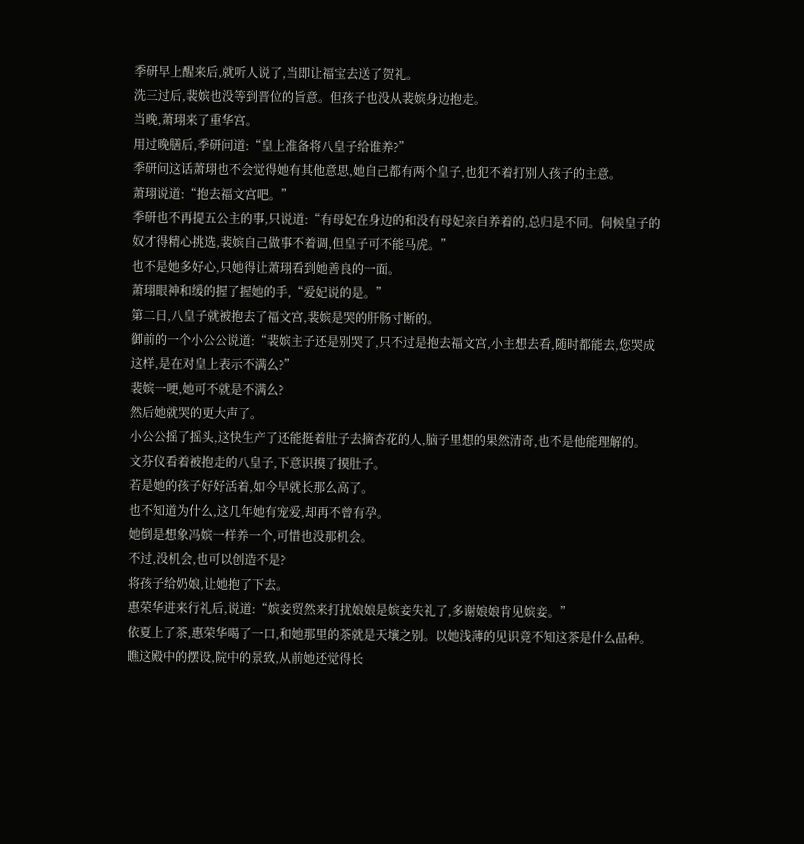季研早上醒来后,就听人说了,当即让福宝去送了贺礼。
洗三过后,裴嫔也没等到晋位的旨意。但孩子也没从裴嫔身边抱走。
当晚,萧珝来了重华宫。
用过晚膳后,季研问道:“皇上准备将八皇子给谁养?”
季研问这话萧珝也不会觉得她有其他意思,她自己都有两个皇子,也犯不着打别人孩子的主意。
萧珝说道:“抱去福文宫吧。”
季研也不再提五公主的事,只说道:“有母妃在身边的和没有母妃亲自养着的,总归是不同。伺候皇子的奴才得精心挑选,裴嫔自己做事不着调,但皇子可不能马虎。”
也不是她多好心,只她得让萧珝看到她善良的一面。
萧珝眼神和缓的握了握她的手,“爱妃说的是。”
第二日,八皇子就被抱去了福文宫,裴嫔是哭的肝肠寸断的。
御前的一个小公公说道:“裴嫔主子还是别哭了,只不过是抱去福文宫,小主想去看,随时都能去,您哭成这样,是在对皇上表示不满么?”
裴嫔一哽,她可不就是不满么?
然后她就哭的更大声了。
小公公摇了摇头,这快生产了还能挺着肚子去摘杏花的人,脑子里想的果然清奇,也不是他能理解的。
文芬仪看着被抱走的八皇子,下意识摸了摸肚子。
若是她的孩子好好活着,如今早就长那么高了。
也不知道为什么,这几年她有宠爱,却再不曾有孕。
她倒是想象冯嫔一样养一个,可惜也没那机会。
不过,没机会,也可以创造不是?
将孩子给奶娘,让她抱了下去。
惠荣华进来行礼后,说道:“嫔妾贸然来打扰娘娘是嫔妾失礼了,多谢娘娘肯见嫔妾。”
依夏上了茶,惠荣华喝了一口,和她那里的茶就是天壤之别。以她浅薄的见识竟不知这茶是什么品种。
瞧这殿中的摆设,院中的景致,从前她还觉得长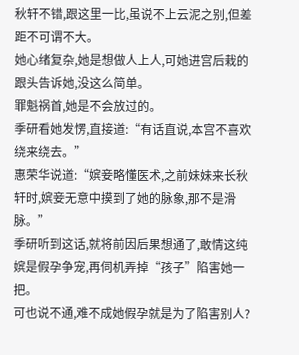秋轩不错,跟这里一比,虽说不上云泥之别,但差距不可谓不大。
她心绪复杂,她是想做人上人,可她进宫后栽的跟头告诉她,没这么简单。
罪魁祸首,她是不会放过的。
季研看她发愣,直接道:“有话直说,本宫不喜欢绕来绕去。”
惠荣华说道:“嫔妾略懂医术,之前妹妹来长秋轩时,嫔妾无意中摸到了她的脉象,那不是滑脉。”
季研听到这话,就将前因后果想通了,敢情这纯嫔是假孕争宠,再伺机弄掉“孩子”陷害她一把。
可也说不通,难不成她假孕就是为了陷害别人?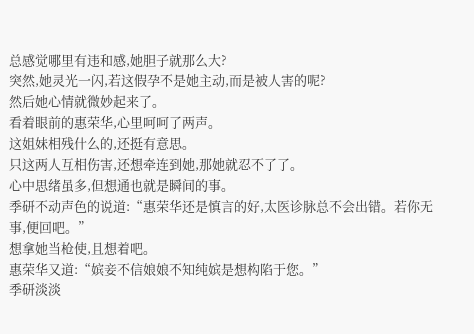总感觉哪里有违和感,她胆子就那么大?
突然,她灵光一闪,若这假孕不是她主动,而是被人害的呢?
然后她心情就微妙起来了。
看着眼前的惠荣华,心里呵呵了两声。
这姐妹相残什么的,还挺有意思。
只这两人互相伤害,还想牵连到她,那她就忍不了了。
心中思绪虽多,但想通也就是瞬间的事。
季研不动声色的说道:“惠荣华还是慎言的好,太医诊脉总不会出错。若你无事,便回吧。”
想拿她当枪使,且想着吧。
惠荣华又道:“嫔妾不信娘娘不知纯嫔是想构陷于您。”
季研淡淡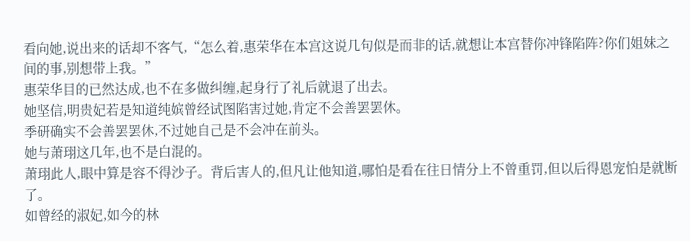看向她,说出来的话却不客气,“怎么着,惠荣华在本宫这说几句似是而非的话,就想让本宫替你冲锋陷阵?你们姐妹之间的事,别想带上我。”
惠荣华目的已然达成,也不在多做纠缠,起身行了礼后就退了出去。
她坚信,明贵妃若是知道纯嫔曾经试图陷害过她,肯定不会善罢罢休。
季研确实不会善罢罢休,不过她自己是不会冲在前头。
她与萧珝这几年,也不是白混的。
萧珝此人,眼中算是容不得沙子。背后害人的,但凡让他知道,哪怕是看在往日情分上不曾重罚,但以后得恩宠怕是就断了。
如曾经的淑妃,如今的林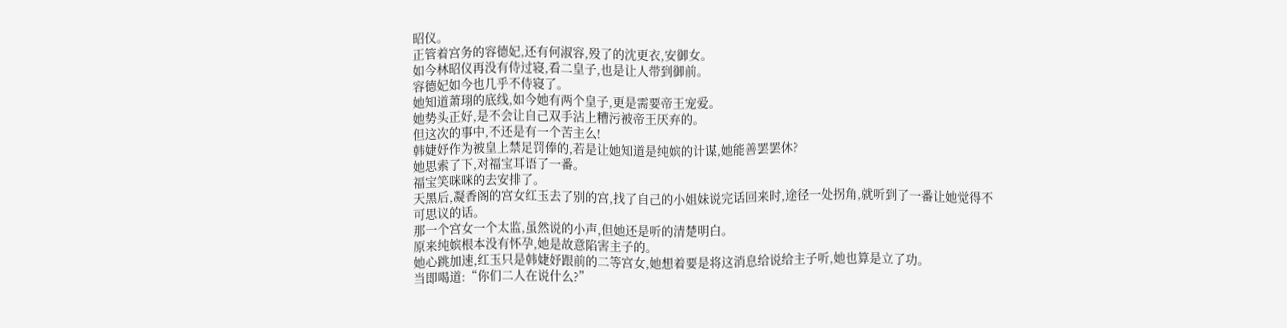昭仪。
正管着宫务的容德妃,还有何淑容,殁了的沈更衣,安御女。
如今林昭仪再没有侍过寝,看二皇子,也是让人带到御前。
容德妃如今也几乎不侍寝了。
她知道萧珝的底线,如今她有两个皇子,更是需要帝王宠爱。
她势头正好,是不会让自己双手沾上糟污被帝王厌弃的。
但这次的事中,不还是有一个苦主么!
韩婕妤作为被皇上禁足罚俸的,若是让她知道是纯嫔的计谋,她能善罢罢休?
她思索了下,对福宝耳语了一番。
福宝笑咪咪的去安排了。
天黑后,凝香阁的宫女红玉去了别的宫,找了自己的小姐妹说完话回来时,途径一处拐角,就听到了一番让她觉得不可思议的话。
那一个宫女一个太监,虽然说的小声,但她还是听的清楚明白。
原来纯嫔根本没有怀孕,她是故意陷害主子的。
她心跳加速,红玉只是韩婕妤跟前的二等宫女,她想着要是将这消息给说给主子听,她也算是立了功。
当即喝道:“你们二人在说什么?”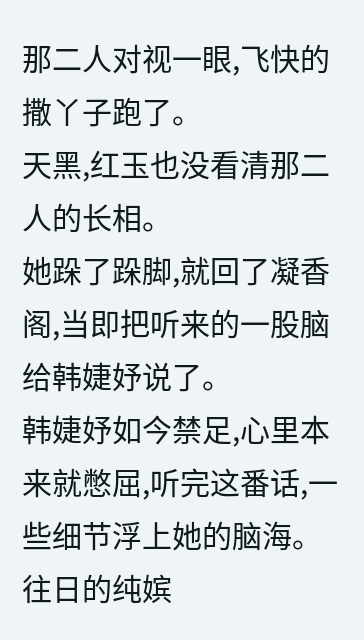那二人对视一眼,飞快的撒丫子跑了。
天黑,红玉也没看清那二人的长相。
她跺了跺脚,就回了凝香阁,当即把听来的一股脑给韩婕妤说了。
韩婕妤如今禁足,心里本来就憋屈,听完这番话,一些细节浮上她的脑海。
往日的纯嫔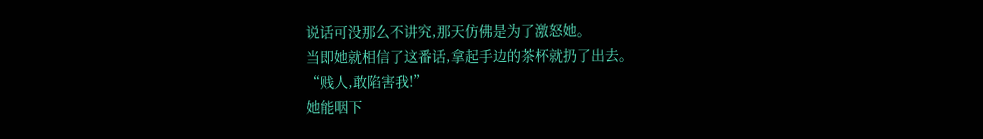说话可没那么不讲究,那天仿佛是为了激怒她。
当即她就相信了这番话,拿起手边的茶杯就扔了出去。
“贱人,敢陷害我!”
她能咽下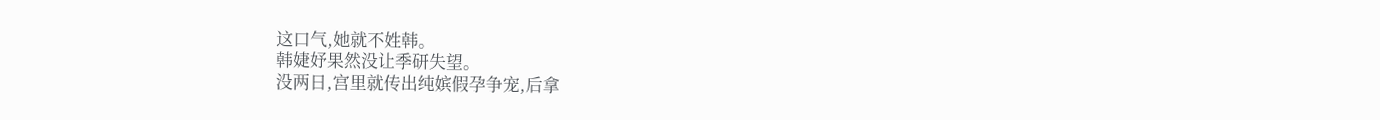这口气,她就不姓韩。
韩婕妤果然没让季研失望。
没两日,宫里就传出纯嫔假孕争宠,后拿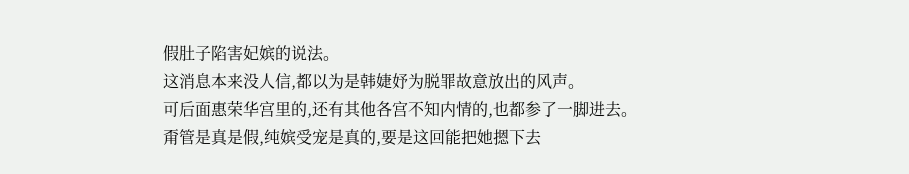假肚子陷害妃嫔的说法。
这消息本来没人信,都以为是韩婕妤为脱罪故意放出的风声。
可后面惠荣华宫里的,还有其他各宫不知内情的,也都参了一脚进去。
甭管是真是假,纯嫔受宠是真的,要是这回能把她摁下去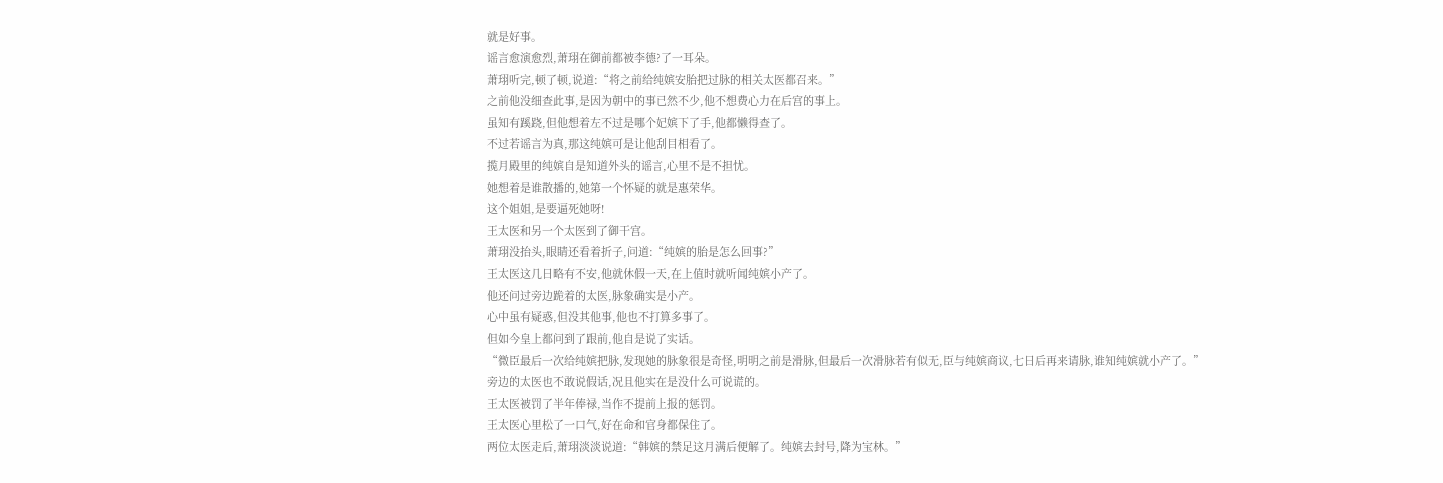就是好事。
谣言愈演愈烈,萧珝在御前都被李德?了一耳朵。
萧珝听完,顿了顿,说道:“将之前给纯嫔安胎把过脉的相关太医都召来。”
之前他没细查此事,是因为朝中的事已然不少,他不想费心力在后宫的事上。
虽知有蹊跷,但他想着左不过是哪个妃嫔下了手,他都懒得查了。
不过若谣言为真,那这纯嫔可是让他刮目相看了。
揽月殿里的纯嫔自是知道外头的谣言,心里不是不担忧。
她想着是谁散播的,她第一个怀疑的就是惠荣华。
这个姐姐,是要逼死她呀!
王太医和另一个太医到了御干宫。
萧珝没抬头,眼睛还看着折子,问道:“纯嫔的胎是怎么回事?”
王太医这几日略有不安,他就休假一天,在上值时就听闻纯嫔小产了。
他还问过旁边跪着的太医,脉象确实是小产。
心中虽有疑惑,但没其他事,他也不打算多事了。
但如今皇上都问到了跟前,他自是说了实话。
“微臣最后一次给纯嫔把脉,发现她的脉象很是奇怪,明明之前是滑脉,但最后一次滑脉若有似无,臣与纯嫔商议,七日后再来请脉,谁知纯嫔就小产了。”
旁边的太医也不敢说假话,况且他实在是没什么可说谎的。
王太医被罚了半年俸禄,当作不提前上报的惩罚。
王太医心里松了一口气,好在命和官身都保住了。
两位太医走后,萧珝淡淡说道:“韩嫔的禁足这月满后便解了。纯嫔去封号,降为宝林。”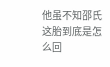他虽不知邵氏这胎到底是怎么回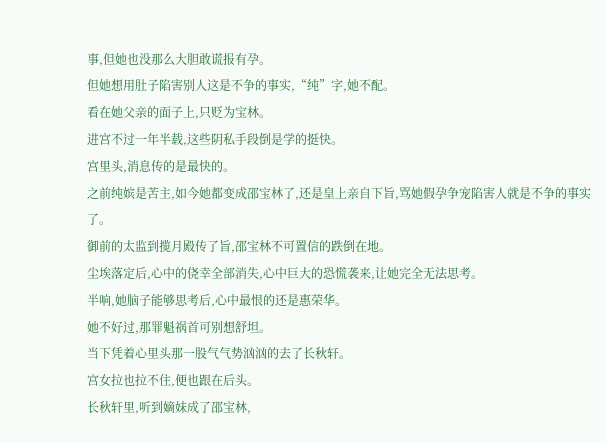事,但她也没那么大胆敢谎报有孕。
但她想用肚子陷害别人这是不争的事实,“纯”字,她不配。
看在她父亲的面子上,只贬为宝林。
进宫不过一年半载,这些阴私手段倒是学的挺快。
宫里头,消息传的是最快的。
之前纯嫔是苦主,如今她都变成邵宝林了,还是皇上亲自下旨,骂她假孕争宠陷害人就是不争的事实了。
御前的太监到揽月殿传了旨,邵宝林不可置信的跌倒在地。
尘埃落定后,心中的侥幸全部消失,心中巨大的恐慌袭来,让她完全无法思考。
半响,她脑子能够思考后,心中最恨的还是惠荣华。
她不好过,那罪魁祸首可别想舒坦。
当下凭着心里头那一股气气势汹汹的去了长秋轩。
宫女拉也拉不住,便也跟在后头。
长秋轩里,听到嫡妹成了邵宝林,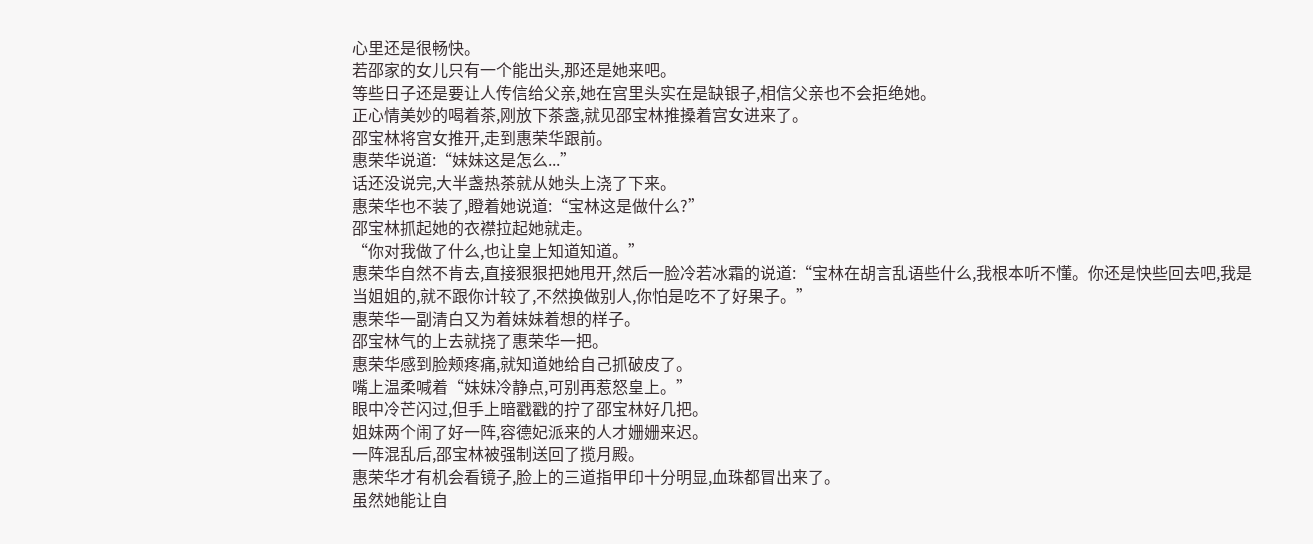心里还是很畅快。
若邵家的女儿只有一个能出头,那还是她来吧。
等些日子还是要让人传信给父亲,她在宫里头实在是缺银子,相信父亲也不会拒绝她。
正心情美妙的喝着茶,刚放下茶盏,就见邵宝林推搡着宫女进来了。
邵宝林将宫女推开,走到惠荣华跟前。
惠荣华说道:“妹妹这是怎么...”
话还没说完,大半盏热茶就从她头上浇了下来。
惠荣华也不装了,瞪着她说道:“宝林这是做什么?”
邵宝林抓起她的衣襟拉起她就走。
“你对我做了什么,也让皇上知道知道。”
惠荣华自然不肯去,直接狠狠把她甩开,然后一脸冷若冰霜的说道:“宝林在胡言乱语些什么,我根本听不懂。你还是快些回去吧,我是当姐姐的,就不跟你计较了,不然换做别人,你怕是吃不了好果子。”
惠荣华一副清白又为着妹妹着想的样子。
邵宝林气的上去就挠了惠荣华一把。
惠荣华感到脸颊疼痛,就知道她给自己抓破皮了。
嘴上温柔喊着“妹妹冷静点,可别再惹怒皇上。”
眼中冷芒闪过,但手上暗戳戳的拧了邵宝林好几把。
姐妹两个闹了好一阵,容德妃派来的人才姗姗来迟。
一阵混乱后,邵宝林被强制送回了揽月殿。
惠荣华才有机会看镜子,脸上的三道指甲印十分明显,血珠都冒出来了。
虽然她能让自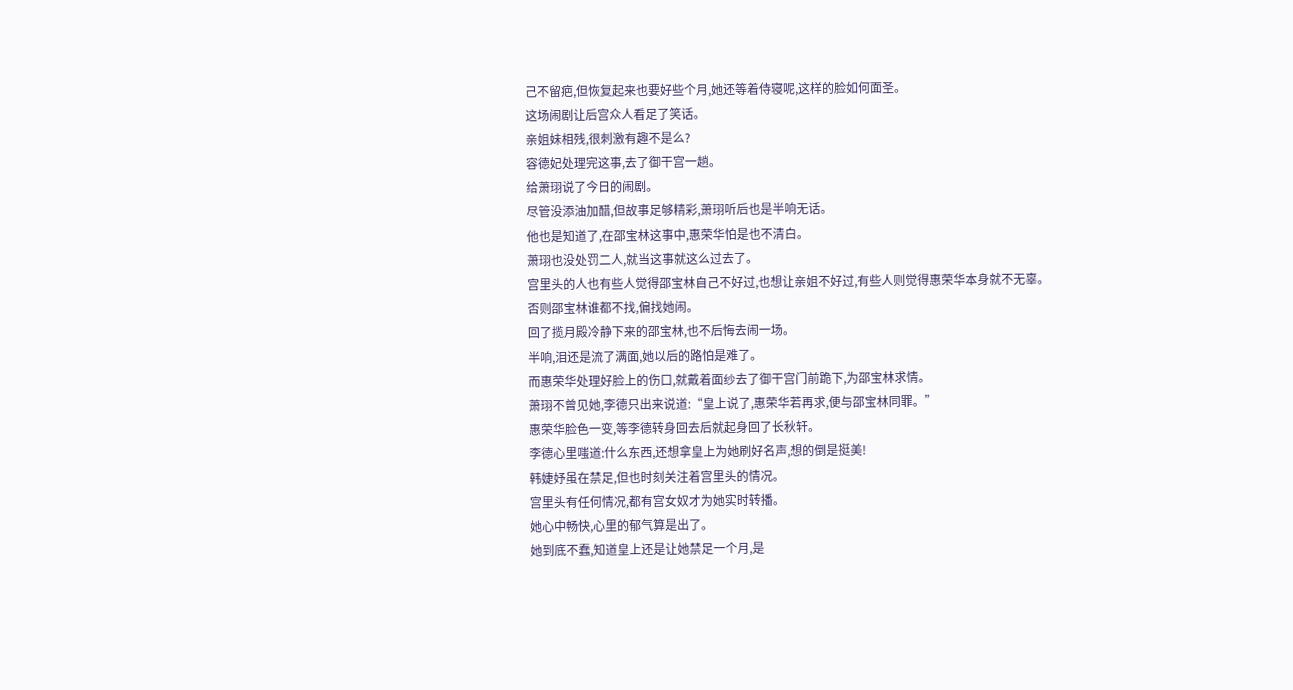己不留疤,但恢复起来也要好些个月,她还等着侍寝呢,这样的脸如何面圣。
这场闹剧让后宫众人看足了笑话。
亲姐妹相残,很刺激有趣不是么?
容德妃处理完这事,去了御干宫一趟。
给萧珝说了今日的闹剧。
尽管没添油加醋,但故事足够精彩,萧珝听后也是半响无话。
他也是知道了,在邵宝林这事中,惠荣华怕是也不清白。
萧珝也没处罚二人,就当这事就这么过去了。
宫里头的人也有些人觉得邵宝林自己不好过,也想让亲姐不好过,有些人则觉得惠荣华本身就不无辜。
否则邵宝林谁都不找,偏找她闹。
回了揽月殿冷静下来的邵宝林,也不后悔去闹一场。
半响,泪还是流了满面,她以后的路怕是难了。
而惠荣华处理好脸上的伤口,就戴着面纱去了御干宫门前跪下,为邵宝林求情。
萧珝不曾见她,李德只出来说道:“皇上说了,惠荣华若再求,便与邵宝林同罪。”
惠荣华脸色一变,等李德转身回去后就起身回了长秋轩。
李德心里嗤道:什么东西,还想拿皇上为她刷好名声,想的倒是挺美!
韩婕妤虽在禁足,但也时刻关注着宫里头的情况。
宫里头有任何情况,都有宫女奴才为她实时转播。
她心中畅快,心里的郁气算是出了。
她到底不蠢,知道皇上还是让她禁足一个月,是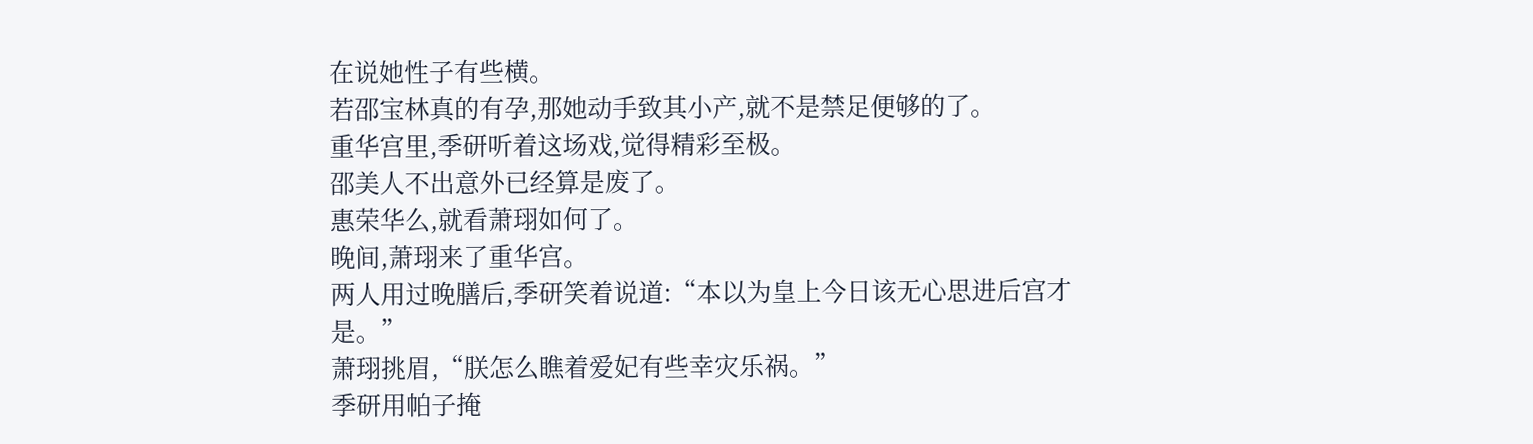在说她性子有些横。
若邵宝林真的有孕,那她动手致其小产,就不是禁足便够的了。
重华宫里,季研听着这场戏,觉得精彩至极。
邵美人不出意外已经算是废了。
惠荣华么,就看萧珝如何了。
晚间,萧珝来了重华宫。
两人用过晚膳后,季研笑着说道:“本以为皇上今日该无心思进后宫才是。”
萧珝挑眉,“朕怎么瞧着爱妃有些幸灾乐祸。”
季研用帕子掩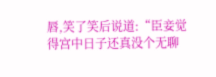唇,笑了笑后说道:“臣妾觉得宫中日子还真没个无聊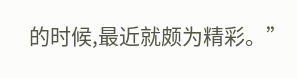的时候,最近就颇为精彩。”